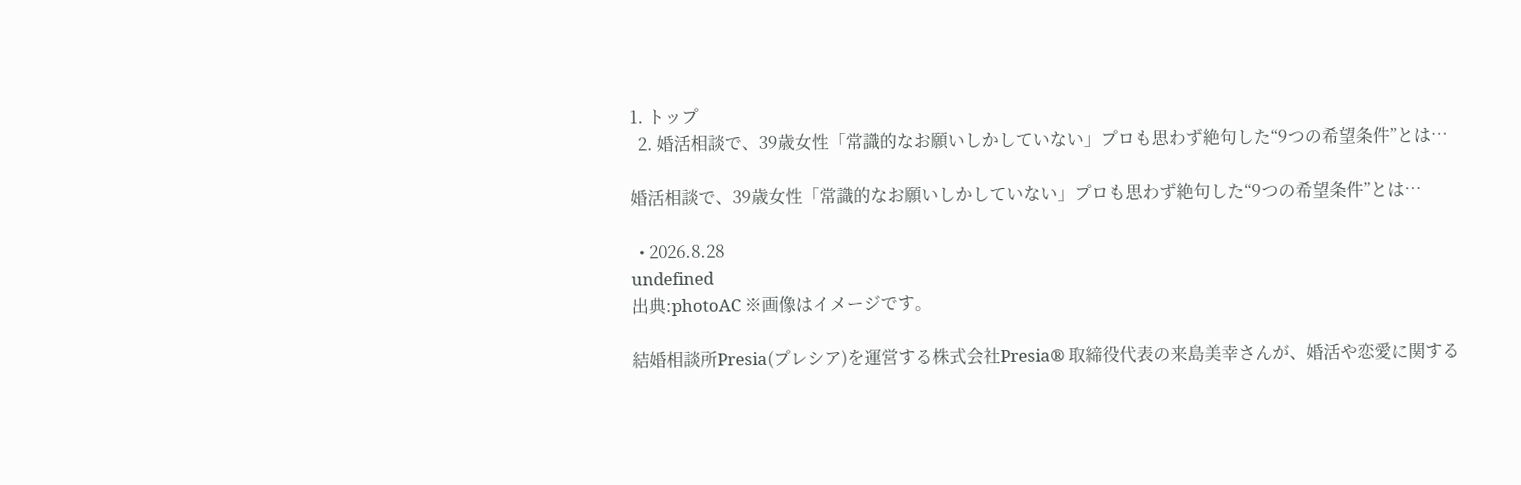1. トップ
  2. 婚活相談で、39歳女性「常識的なお願いしかしていない」プロも思わず絶句した“9つの希望条件”とは…

婚活相談で、39歳女性「常識的なお願いしかしていない」プロも思わず絶句した“9つの希望条件”とは…

  • 2026.8.28
undefined
出典:photoAC ※画像はイメージです。

結婚相談所Presia(プレシア)を運営する株式会社Presia® 取締役代表の来島美幸さんが、婚活や恋愛に関する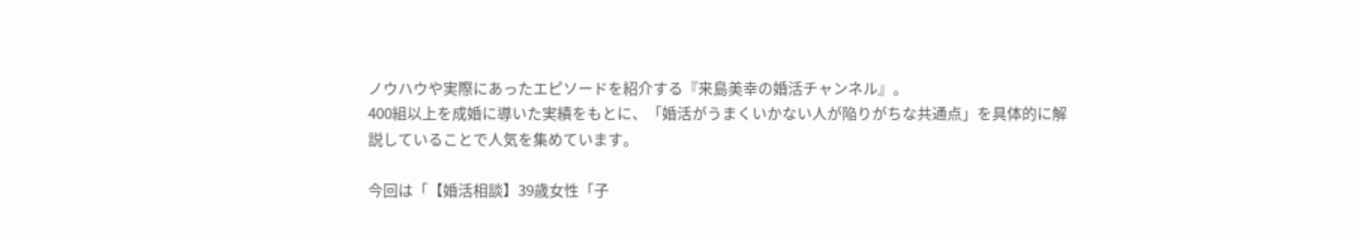ノウハウや実際にあったエピソードを紹介する『来島美幸の婚活チャンネル』。
400組以上を成婚に導いた実績をもとに、「婚活がうまくいかない人が陥りがちな共通点」を具体的に解説していることで人気を集めています。

今回は「【婚活相談】39歳女性「子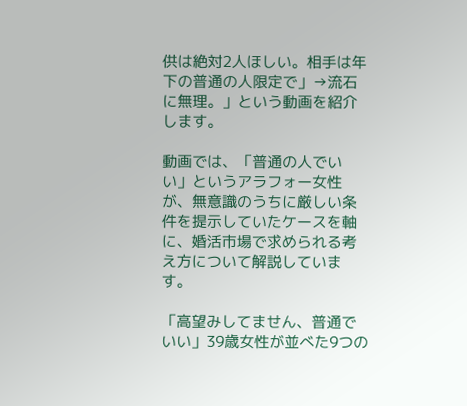供は絶対2人ほしい。相手は年下の普通の人限定で」→流石に無理。」という動画を紹介します。

動画では、「普通の人でいい」というアラフォー女性が、無意識のうちに厳しい条件を提示していたケースを軸に、婚活市場で求められる考え方について解説しています。

「高望みしてません、普通でいい」39歳女性が並べた9つの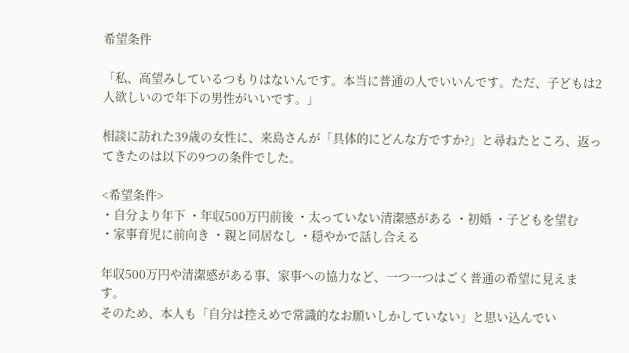希望条件

「私、高望みしているつもりはないんです。本当に普通の人でいいんです。ただ、子どもは2人欲しいので年下の男性がいいです。」

相談に訪れた39歳の女性に、来島さんが「具体的にどんな方ですか?」と尋ねたところ、返ってきたのは以下の9つの条件でした。

<希望条件>
・自分より年下 ・年収500万円前後 ・太っていない清潔感がある ・初婚 ・子どもを望む
・家事育児に前向き ・親と同居なし ・穏やかで話し合える

年収500万円や清潔感がある事、家事への協力など、一つ一つはごく普通の希望に見えます。
そのため、本人も「自分は控えめで常識的なお願いしかしていない」と思い込んでい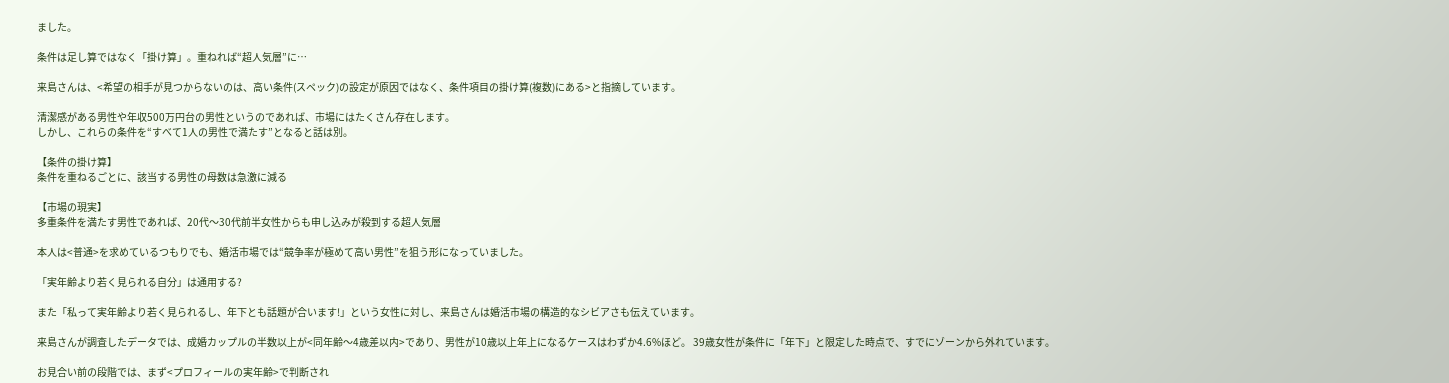ました。

条件は足し算ではなく「掛け算」。重ねれば“超人気層”に…

来島さんは、<希望の相手が見つからないのは、高い条件(スペック)の設定が原因ではなく、条件項目の掛け算(複数)にある>と指摘しています。

清潔感がある男性や年収500万円台の男性というのであれば、市場にはたくさん存在します。
しかし、これらの条件を“すべて1人の男性で満たす”となると話は別。

【条件の掛け算】
条件を重ねるごとに、該当する男性の母数は急激に減る

【市場の現実】
多重条件を満たす男性であれば、20代〜30代前半女性からも申し込みが殺到する超人気層

本人は<普通>を求めているつもりでも、婚活市場では“競争率が極めて高い男性”を狙う形になっていました。

「実年齢より若く見られる自分」は通用する?

また「私って実年齢より若く見られるし、年下とも話題が合います!」という女性に対し、来島さんは婚活市場の構造的なシビアさも伝えています。

来島さんが調査したデータでは、成婚カップルの半数以上が<同年齢〜4歳差以内>であり、男性が10歳以上年上になるケースはわずか4.6%ほど。 39歳女性が条件に「年下」と限定した時点で、すでにゾーンから外れています。

お見合い前の段階では、まず<プロフィールの実年齢>で判断され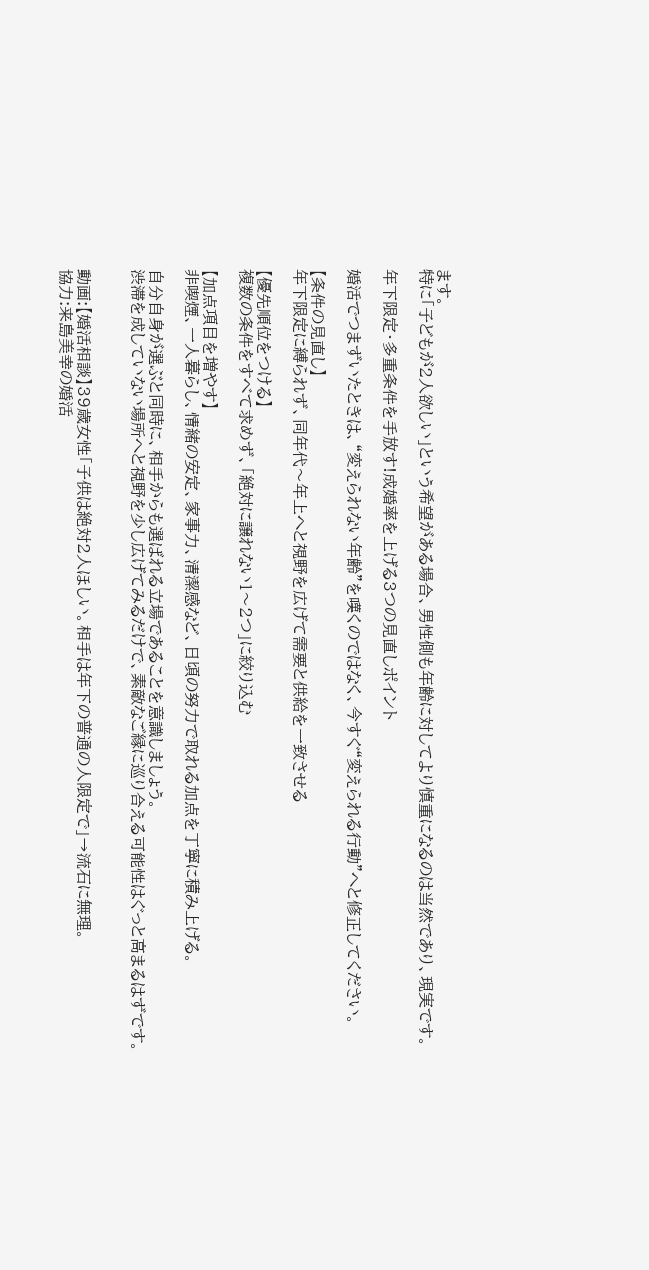ます。
特に「子どもが2人欲しい」という希望がある場合、男性側も年齢に対してより慎重になるのは当然であり、現実です。

年下限定・多重条件を手放す!成婚率を上げる3つの見直しポイント

婚活でつまずいたときは、“変えられない年齢”を嘆くのではなく、今すぐ“変えられる行動”へと修正してください。

【条件の見直し】
年下限定に縛られず、同年代〜年上へと視野を広げて需要と供給を一致させる

【優先順位をつける】
複数の条件をすべて求めず、「絶対に譲れない1〜2つ」に絞り込む

【加点項目を増やす】
非喫煙、一人暮らし、情緒の安定、家事力、清潔感など、日頃の努力で取れる加点を丁寧に積み上げる。

自分自身が選ぶと同時に、相手からも選ばれる立場であることを意識しましょう。
渋滞を成していない場所へと視野を少し広げてみるだけで、素敵なご縁に巡り合える可能性はぐっと高まるはずです。


動画:【婚活相談】39歳女性「子供は絶対2人ほしい。相手は年下の普通の人限定で」→流石に無理。
協力:来島美幸の婚活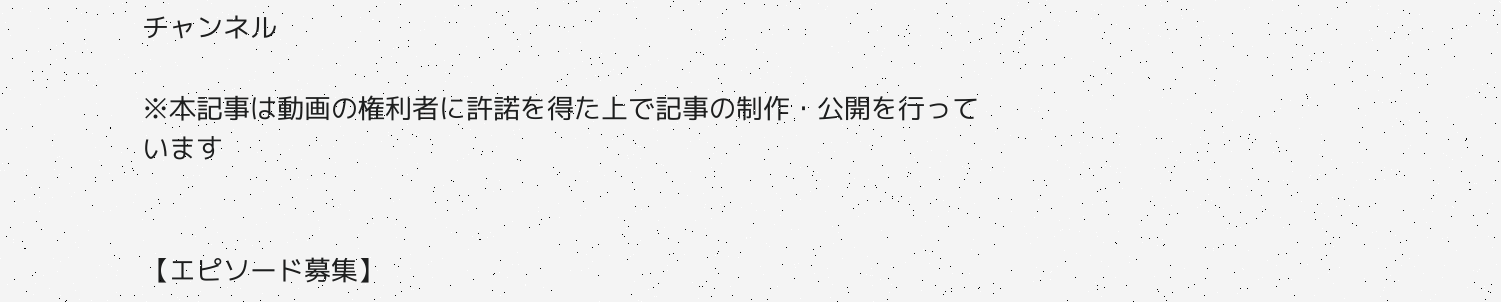チャンネル

※本記事は動画の権利者に許諾を得た上で記事の制作・公開を行っています


【エピソード募集】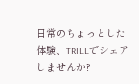日常のちょっとした体験、TRILLでシェアしませんか?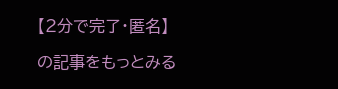【2分で完了・匿名】

の記事をもっとみる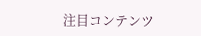注目コンテンツ